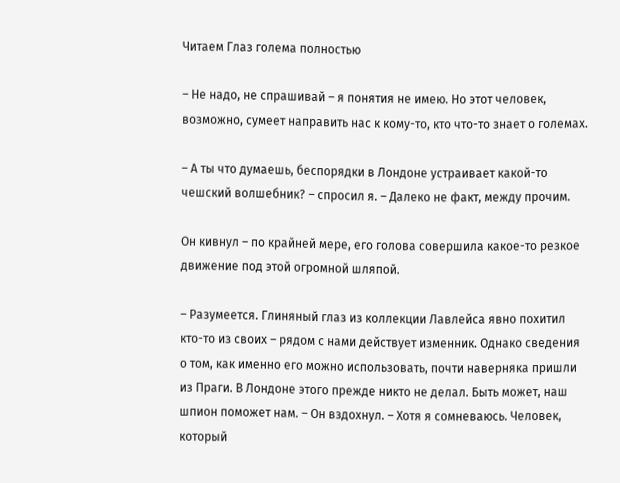Читаем Глаз голема полностью

– Не надо, не спрашивай – я понятия не имею. Но этот человек, возможно, сумеет направить нас к кому-то, кто что-то знает о големах.

– А ты что думаешь, беспорядки в Лондоне устраивает какой-то чешский волшебник? – спросил я. – Далеко не факт, между прочим.

Он кивнул – по крайней мере, его голова совершила какое-то резкое движение под этой огромной шляпой.

– Разумеется. Глиняный глаз из коллекции Лавлейса явно похитил кто-то из своих – рядом с нами действует изменник. Однако сведения о том, как именно его можно использовать, почти наверняка пришли из Праги. В Лондоне этого прежде никто не делал. Быть может, наш шпион поможет нам. – Он вздохнул. – Хотя я сомневаюсь. Человек, который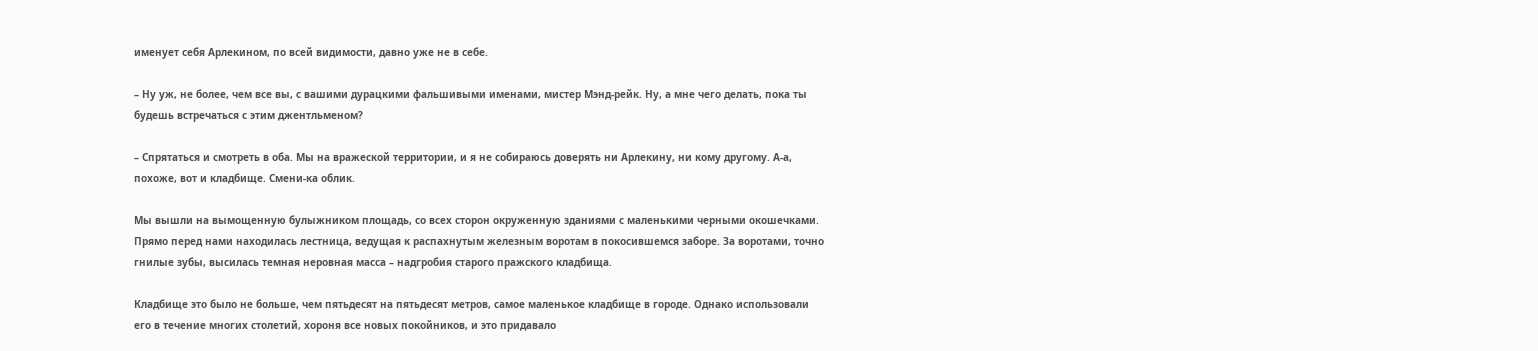именует себя Арлекином, по всей видимости, давно уже не в себе.

– Ну уж, не более, чем все вы, с вашими дурацкими фальшивыми именами, мистер Мэнд-рейк. Ну, а мне чего делать, пока ты будешь встречаться с этим джентльменом?

– Спрятаться и смотреть в оба. Мы на вражеской территории, и я не собираюсь доверять ни Арлекину, ни кому другому. А-а, похоже, вот и кладбище. Смени-ка облик.

Мы вышли на вымощенную булыжником площадь, со всех сторон окруженную зданиями с маленькими черными окошечками. Прямо перед нами находилась лестница, ведущая к распахнутым железным воротам в покосившемся заборе. За воротами, точно гнилые зубы, высилась темная неровная масса – надгробия старого пражского кладбища.

Кладбище это было не больше, чем пятьдесят на пятьдесят метров, самое маленькое кладбище в городе. Однако использовали его в течение многих столетий, хороня все новых покойников, и это придавало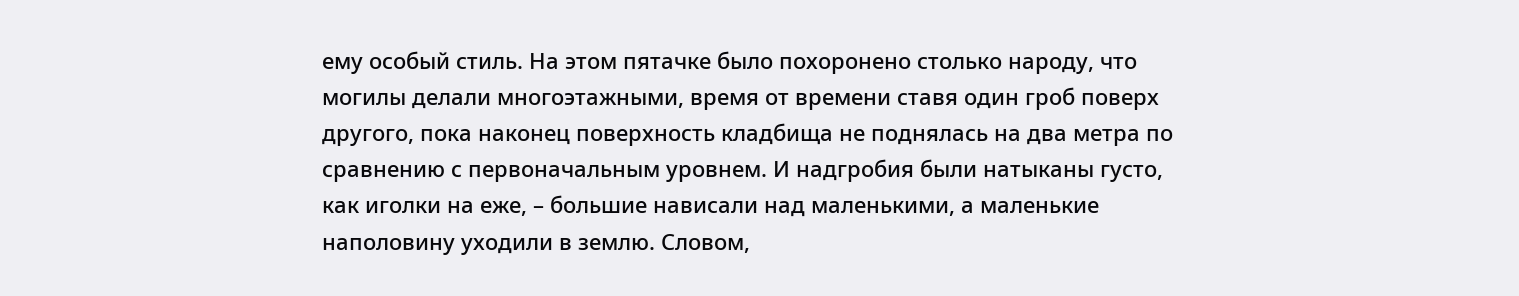ему особый стиль. На этом пятачке было похоронено столько народу, что могилы делали многоэтажными, время от времени ставя один гроб поверх другого, пока наконец поверхность кладбища не поднялась на два метра по сравнению с первоначальным уровнем. И надгробия были натыканы густо, как иголки на еже, – большие нависали над маленькими, а маленькие наполовину уходили в землю. Словом,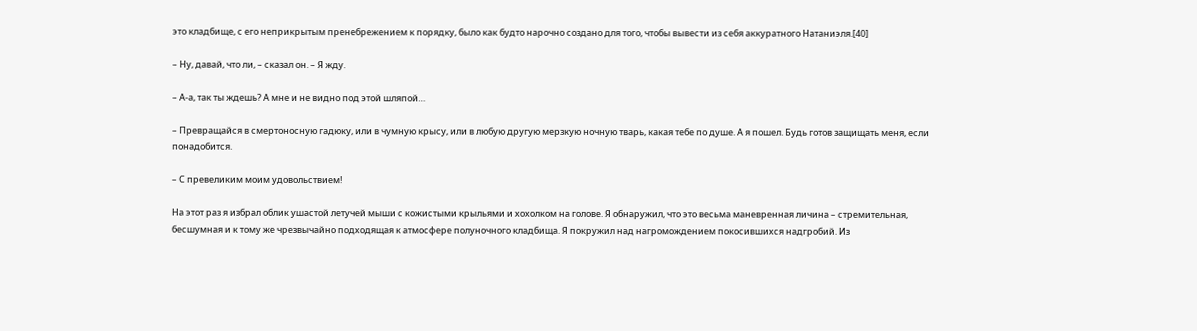это кладбище, с его неприкрытым пренебрежением к порядку, было как будто нарочно создано для того, чтобы вывести из себя аккуратного Натаниэля.[40]

– Ну, давай, что ли, – сказал он. – Я жду.

– А-а, так ты ждешь? А мне и не видно под этой шляпой…

– Превращайся в смертоносную гадюку, или в чумную крысу, или в любую другую мерзкую ночную тварь, какая тебе по душе. А я пошел. Будь готов защищать меня, если понадобится.

– С превеликим моим удовольствием!

На этот раз я избрал облик ушастой летучей мыши с кожистыми крыльями и хохолком на голове. Я обнаружил, что это весьма маневренная личина – стремительная, бесшумная и к тому же чрезвычайно подходящая к атмосфере полуночного кладбища. Я покружил над нагромождением покосившихся надгробий. Из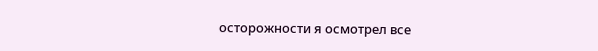осторожности я осмотрел все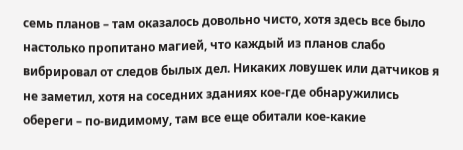семь планов – там оказалось довольно чисто, хотя здесь все было настолько пропитано магией, что каждый из планов слабо вибрировал от следов былых дел. Никаких ловушек или датчиков я не заметил, хотя на соседних зданиях кое-где обнаружились обереги – по-видимому, там все еще обитали кое-какие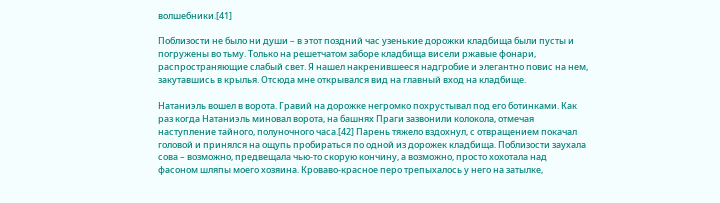волшебники.[41]

Поблизости не было ни души – в этот поздний час узенькие дорожки кладбища были пусты и погружены во тьму. Только на решетчатом заборе кладбища висели ржавые фонари, распространяющие слабый свет. Я нашел накренившееся надгробие и элегантно повис на нем, закутавшись в крылья. Отсюда мне открывался вид на главный вход на кладбище.

Натаниэль вошел в ворота. Гравий на дорожке негромко похрустывал под его ботинками. Как раз когда Натаниэль миновал ворота, на башнях Праги зазвонили колокола, отмечая наступление тайного, полуночного часа.[42] Парень тяжело вздохнул, с отвращением покачал головой и принялся на ощупь пробираться по одной из дорожек кладбища. Поблизости заухала сова – возможно, предвещала чью-то скорую кончину, а возможно, просто хохотала над фасоном шляпы моего хозяина. Кроваво-красное перо трепыхалось у него на затылке,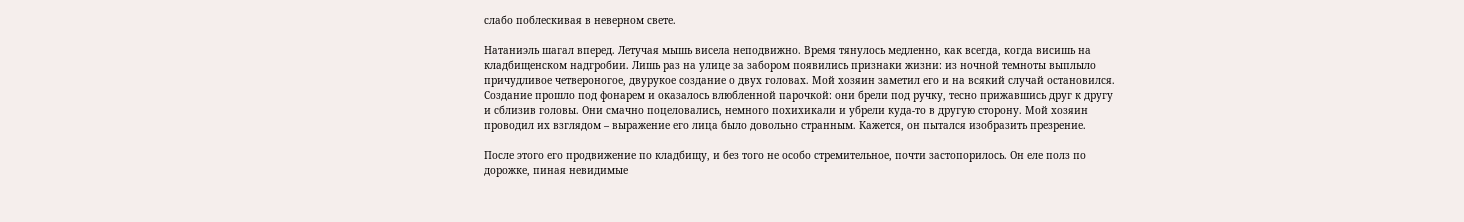слабо поблескивая в неверном свете.

Натаниэль шагал вперед. Летучая мышь висела неподвижно. Время тянулось медленно, как всегда, когда висишь на кладбищенском надгробии. Лишь раз на улице за забором появились признаки жизни: из ночной темноты выплыло причудливое четвероногое, двурукое создание о двух головах. Мой хозяин заметил его и на всякий случай остановился. Создание прошло под фонарем и оказалось влюбленной парочкой: они брели под ручку, тесно прижавшись друг к другу и сблизив головы. Они смачно поцеловались, немного похихикали и убрели куда-то в другую сторону. Мой хозяин проводил их взглядом – выражение его лица было довольно странным. Кажется, он пытался изобразить презрение.

После этого его продвижение по кладбищу, и без того не особо стремительное, почти застопорилось. Он еле полз по дорожке, пиная невидимые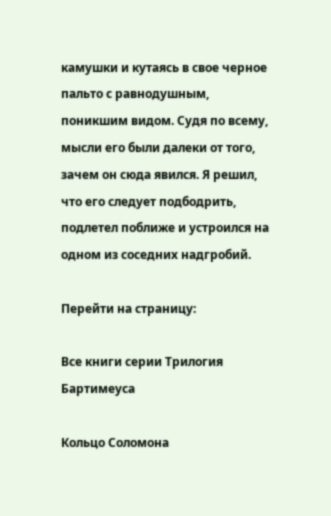камушки и кутаясь в свое черное пальто с равнодушным, поникшим видом. Судя по всему, мысли его были далеки от того, зачем он сюда явился. Я решил, что его следует подбодрить, подлетел поближе и устроился на одном из соседних надгробий.

Перейти на страницу:

Все книги серии Трилогия Бартимеуса

Кольцо Соломона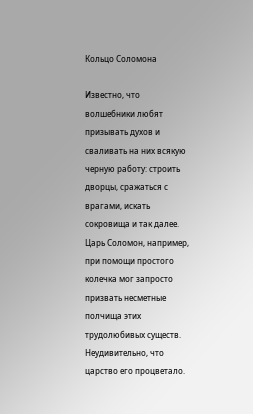Кольцо Соломона

Известно, что волшебники любят призывать духов и сваливать на них всякую черную работу: строить дворцы, сражаться с врагами, искать сокровища и так далее. Царь Соломон, например, при помощи простого колечка мог запросто призвать несметные полчища этих трудолюбивых существ. Неудивительно, что царство его процветало.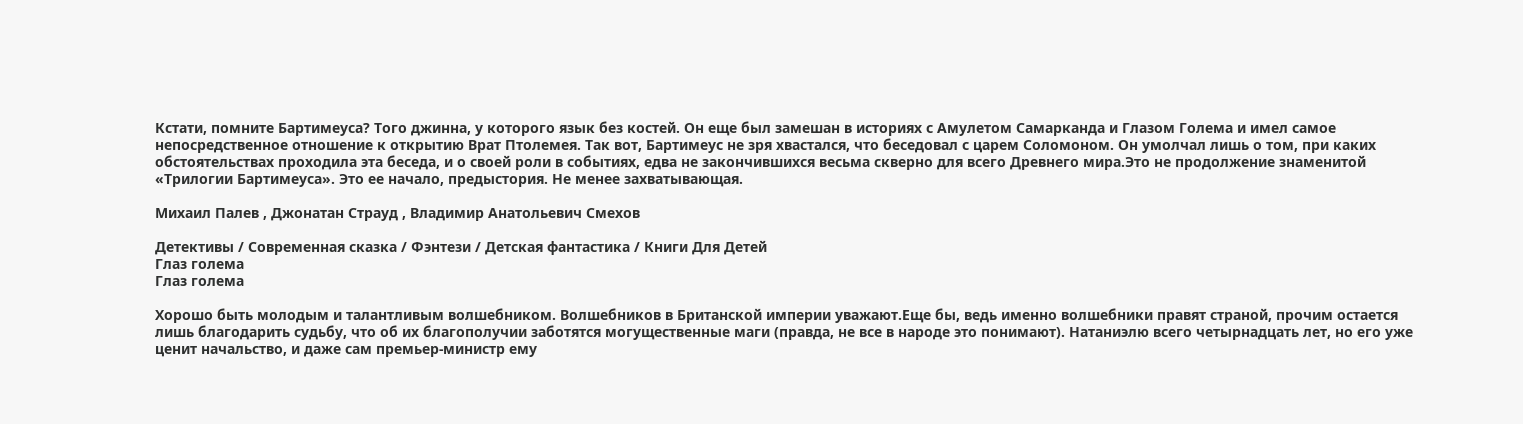Кстати, помните Бартимеуса? Того джинна, у которого язык без костей. Он еще был замешан в историях с Амулетом Самарканда и Глазом Голема и имел самое непосредственное отношение к открытию Врат Птолемея. Так вот, Бартимеус не зря хвастался, что беседовал с царем Соломоном. Он умолчал лишь о том, при каких обстоятельствах проходила эта беседа, и о своей роли в событиях, едва не закончившихся весьма скверно для всего Древнего мира.Это не продолжение знаменитой «Трилогии Бартимеуса». Это ее начало, предыстория. Не менее захватывающая.

Михаил Палев , Джонатан Страуд , Владимир Анатольевич Смехов

Детективы / Современная сказка / Фэнтези / Детская фантастика / Книги Для Детей
Глаз голема
Глаз голема

Хорошо быть молодым и талантливым волшебником. Волшебников в Британской империи уважают.Еще бы, ведь именно волшебники правят страной, прочим остается лишь благодарить судьбу, что об их благополучии заботятся могущественные маги (правда, не все в народе это понимают). Натаниэлю всего четырнадцать лет, но его уже ценит начальство, и даже сам премьер-министр ему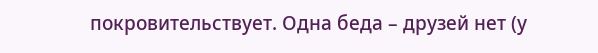покровительствует. Одна беда – друзей нет (у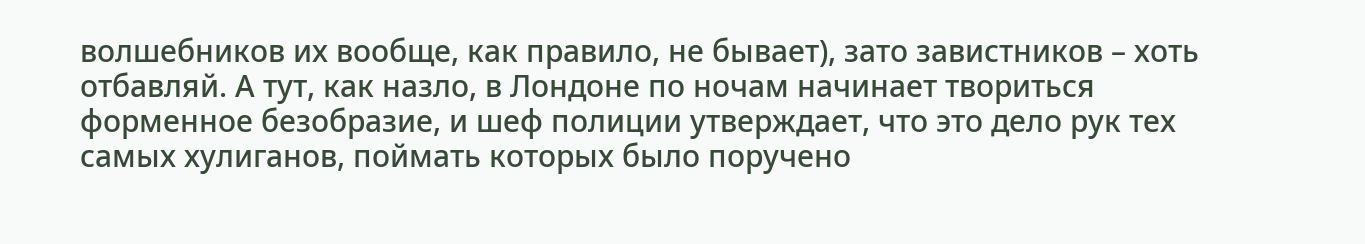волшебников их вообще, как правило, не бывает), зато завистников – хоть отбавляй. А тут, как назло, в Лондоне по ночам начинает твориться форменное безобразие, и шеф полиции утверждает, что это дело рук тех самых хулиганов, поймать которых было поручено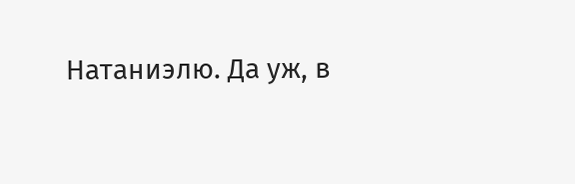Натаниэлю. Да уж, в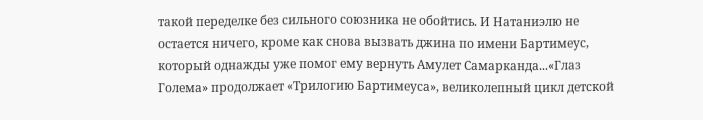такой переделке без сильного союзника не обойтись. И Натаниэлю не остается ничего, кроме как снова вызвать джина по имени Бартимеус, который однажды уже помог ему вернуть Амулет Самарканда...«Глаз Голема» продолжает «Трилогию Бартимеуса», великолепный цикл детской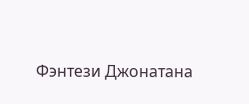Фэнтези Джонатана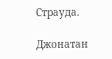Страуда.

Джонатан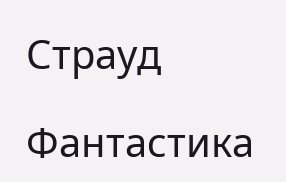Страуд

Фантастика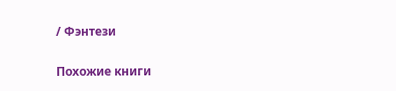/ Фэнтези

Похожие книги